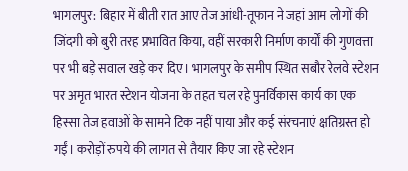भागलपुर: बिहार में बीती रात आए तेज आंधी-तूफान ने जहां आम लोगों की जिंदगी को बुरी तरह प्रभावित किया, वहीं सरकारी निर्माण कार्यों की गुणवत्ता पर भी बड़े सवाल खड़े कर दिए। भागलपुर के समीप स्थित सबौर रेलवे स्टेशन पर अमृत भारत स्टेशन योजना के तहत चल रहे पुनर्विकास कार्य का एक हिस्सा तेज हवाओं के सामने टिक नहीं पाया और कई संरचनाएं क्षतिग्रस्त हो गईं। करोड़ों रुपये की लागत से तैयार किए जा रहे स्टेशन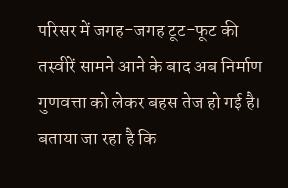परिसर में जगह-जगह टूट-फूट की तस्वीरें सामने आने के बाद अब निर्माण गुणवत्ता को लेकर बहस तेज हो गई है।
बताया जा रहा है कि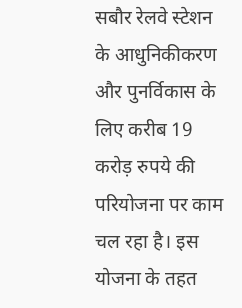सबौर रेलवे स्टेशन के आधुनिकीकरण और पुनर्विकास के लिए करीब 19 करोड़ रुपये की परियोजना पर काम चल रहा है। इस योजना के तहत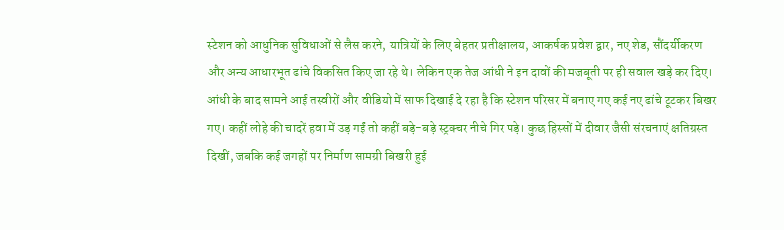स्टेशन को आधुनिक सुविधाओं से लैस करने, यात्रियों के लिए बेहतर प्रतीक्षालय, आकर्षक प्रवेश द्वार, नए शेड, सौंदर्यीकरण और अन्य आधारभूत ढांचे विकसित किए जा रहे थे। लेकिन एक तेज आंधी ने इन दावों की मजबूती पर ही सवाल खड़े कर दिए।
आंधी के बाद सामने आई तस्वीरों और वीडियो में साफ दिखाई दे रहा है कि स्टेशन परिसर में बनाए गए कई नए ढांचे टूटकर बिखर गए। कहीं लोहे की चादरें हवा में उड़ गईं तो कहीं बड़े-बड़े स्ट्रक्चर नीचे गिर पड़े। कुछ हिस्सों में दीवार जैसी संरचनाएं क्षतिग्रस्त दिखीं, जबकि कई जगहों पर निर्माण सामग्री बिखरी हुई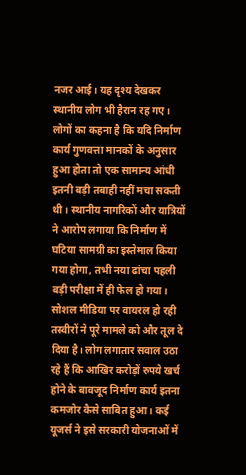नजर आई। यह दृश्य देखकर स्थानीय लोग भी हैरान रह गए।
लोगों का कहना है कि यदि निर्माण कार्य गुणवत्ता मानकों के अनुसार हुआ होता तो एक सामान्य आंधी इतनी बड़ी तबाही नहीं मचा सकती थी। स्थानीय नागरिकों और यात्रियों ने आरोप लगाया कि निर्माण में घटिया सामग्री का इस्तेमाल किया गया होगा, तभी नया ढांचा पहली बड़ी परीक्षा में ही फेल हो गया।
सोशल मीडिया पर वायरल हो रही तस्वीरों ने पूरे मामले को और तूल दे दिया है। लोग लगातार सवाल उठा रहे हैं कि आखिर करोड़ों रुपये खर्च होने के बावजूद निर्माण कार्य इतना कमजोर कैसे साबित हुआ। कई यूजर्स ने इसे सरकारी योजनाओं में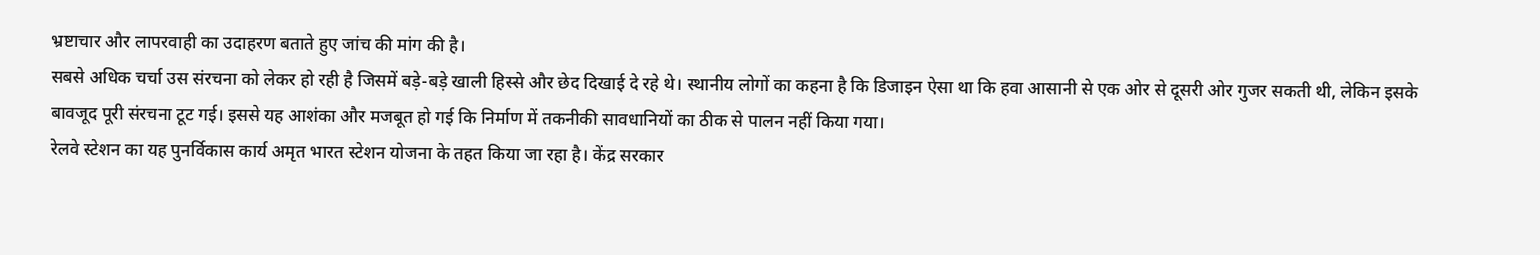भ्रष्टाचार और लापरवाही का उदाहरण बताते हुए जांच की मांग की है।
सबसे अधिक चर्चा उस संरचना को लेकर हो रही है जिसमें बड़े-बड़े खाली हिस्से और छेद दिखाई दे रहे थे। स्थानीय लोगों का कहना है कि डिजाइन ऐसा था कि हवा आसानी से एक ओर से दूसरी ओर गुजर सकती थी, लेकिन इसके बावजूद पूरी संरचना टूट गई। इससे यह आशंका और मजबूत हो गई कि निर्माण में तकनीकी सावधानियों का ठीक से पालन नहीं किया गया।
रेलवे स्टेशन का यह पुनर्विकास कार्य अमृत भारत स्टेशन योजना के तहत किया जा रहा है। केंद्र सरकार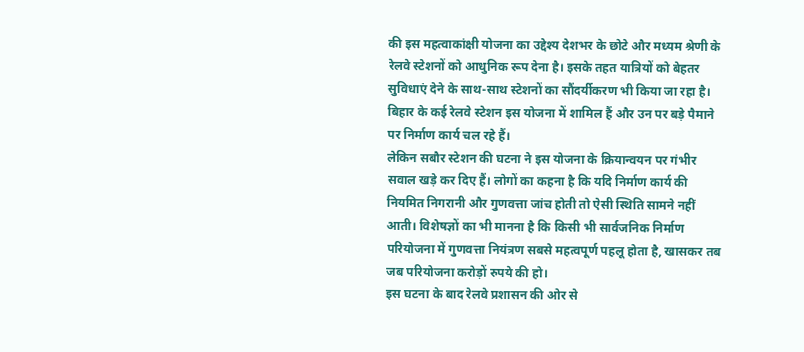की इस महत्वाकांक्षी योजना का उद्देश्य देशभर के छोटे और मध्यम श्रेणी के रेलवे स्टेशनों को आधुनिक रूप देना है। इसके तहत यात्रियों को बेहतर सुविधाएं देने के साथ-साथ स्टेशनों का सौंदर्यीकरण भी किया जा रहा है। बिहार के कई रेलवे स्टेशन इस योजना में शामिल हैं और उन पर बड़े पैमाने पर निर्माण कार्य चल रहे हैं।
लेकिन सबौर स्टेशन की घटना ने इस योजना के क्रियान्वयन पर गंभीर सवाल खड़े कर दिए हैं। लोगों का कहना है कि यदि निर्माण कार्य की नियमित निगरानी और गुणवत्ता जांच होती तो ऐसी स्थिति सामने नहीं आती। विशेषज्ञों का भी मानना है कि किसी भी सार्वजनिक निर्माण परियोजना में गुणवत्ता नियंत्रण सबसे महत्वपूर्ण पहलू होता है, खासकर तब जब परियोजना करोड़ों रुपये की हो।
इस घटना के बाद रेलवे प्रशासन की ओर से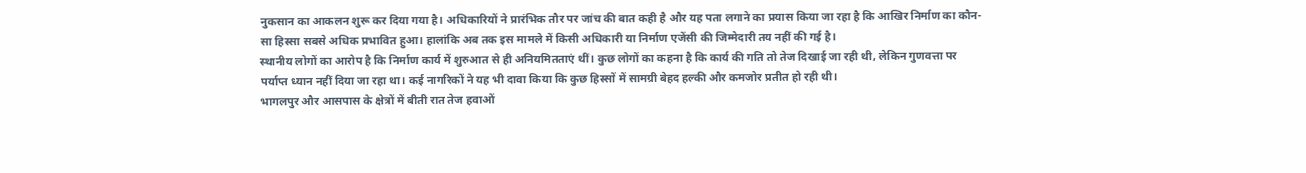नुकसान का आकलन शुरू कर दिया गया है। अधिकारियों ने प्रारंभिक तौर पर जांच की बात कही है और यह पता लगाने का प्रयास किया जा रहा है कि आखिर निर्माण का कौन-सा हिस्सा सबसे अधिक प्रभावित हुआ। हालांकि अब तक इस मामले में किसी अधिकारी या निर्माण एजेंसी की जिम्मेदारी तय नहीं की गई है।
स्थानीय लोगों का आरोप है कि निर्माण कार्य में शुरुआत से ही अनियमितताएं थीं। कुछ लोगों का कहना है कि कार्य की गति तो तेज दिखाई जा रही थी, लेकिन गुणवत्ता पर पर्याप्त ध्यान नहीं दिया जा रहा था। कई नागरिकों ने यह भी दावा किया कि कुछ हिस्सों में सामग्री बेहद हल्की और कमजोर प्रतीत हो रही थी।
भागलपुर और आसपास के क्षेत्रों में बीती रात तेज हवाओं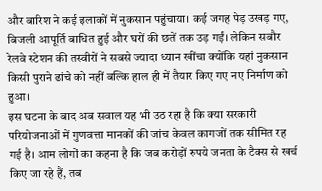और बारिश ने कई इलाकों में नुकसान पहुंचाया। कई जगह पेड़ उखड़ गए, बिजली आपूर्ति बाधित हुई और घरों की छतें तक उड़ गईं। लेकिन सबौर रेलवे स्टेशन की तस्वीरों ने सबसे ज्यादा ध्यान खींचा क्योंकि यहां नुकसान किसी पुराने ढांचे को नहीं बल्कि हाल ही में तैयार किए गए नए निर्माण को हुआ।
इस घटना के बाद अब सवाल यह भी उठ रहा है कि क्या सरकारी परियोजनाओं में गुणवत्ता मानकों की जांच केवल कागजों तक सीमित रह गई है। आम लोगों का कहना है कि जब करोड़ों रुपये जनता के टैक्स से खर्च किए जा रहे हैं, तब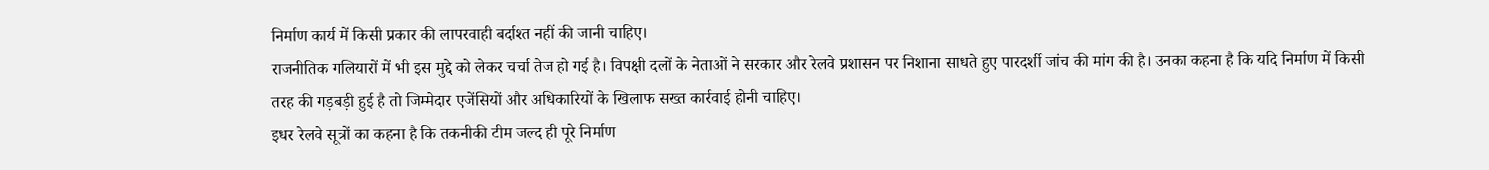निर्माण कार्य में किसी प्रकार की लापरवाही बर्दाश्त नहीं की जानी चाहिए।
राजनीतिक गलियारों में भी इस मुद्दे को लेकर चर्चा तेज हो गई है। विपक्षी दलों के नेताओं ने सरकार और रेलवे प्रशासन पर निशाना साधते हुए पारदर्शी जांच की मांग की है। उनका कहना है कि यदि निर्माण में किसी तरह की गड़बड़ी हुई है तो जिम्मेदार एजेंसियों और अधिकारियों के खिलाफ सख्त कार्रवाई होनी चाहिए।
इधर रेलवे सूत्रों का कहना है कि तकनीकी टीम जल्द ही पूरे निर्माण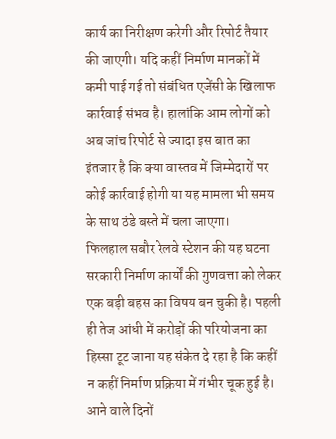कार्य का निरीक्षण करेगी और रिपोर्ट तैयार की जाएगी। यदि कहीं निर्माण मानकों में कमी पाई गई तो संबंधित एजेंसी के खिलाफ कार्रवाई संभव है। हालांकि आम लोगों को अब जांच रिपोर्ट से ज्यादा इस बात का इंतजार है कि क्या वास्तव में जिम्मेदारों पर कोई कार्रवाई होगी या यह मामला भी समय के साथ ठंडे बस्ते में चला जाएगा।
फिलहाल सबौर रेलवे स्टेशन की यह घटना सरकारी निर्माण कार्यों की गुणवत्ता को लेकर एक बड़ी बहस का विषय बन चुकी है। पहली ही तेज आंधी में करोड़ों की परियोजना का हिस्सा टूट जाना यह संकेत दे रहा है कि कहीं न कहीं निर्माण प्रक्रिया में गंभीर चूक हुई है। आने वाले दिनों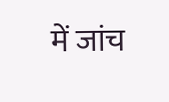में जांच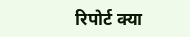रिपोर्ट क्या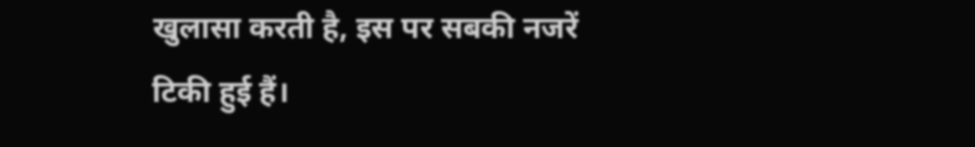खुलासा करती है, इस पर सबकी नजरें टिकी हुई हैं।